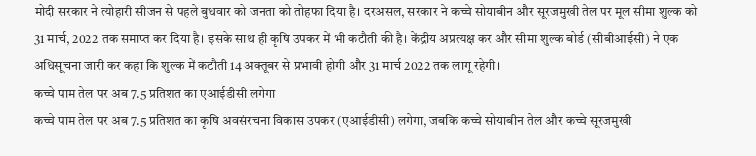मोदी सरकार ने त्योहारी सीजन से पहले बुधवार को जनता को तोहफा दिया है। दरअसल, सरकार ने कच्चे सोयाबीन और सूरजमुखी तेल पर मूल सीमा शुल्क को 31 मार्च, 2022 तक समाप्त कर दिया है। इसके साथ ही कृषि उपकर में भी कटौती की है। केंद्रीय अप्रत्यक्ष कर और सीमा शुल्क बोर्ड (सीबीआईसी) ने एक अधिसूचना जारी कर कहा कि शुल्क में कटौती 14 अक्तूबर से प्रभावी होगी और 31 मार्च 2022 तक लागू रहेगी।
कच्चे पाम तेल पर अब 7.5 प्रतिशत का एआईडीसी लगेगा
कच्चे पाम तेल पर अब 7.5 प्रतिशत का कृषि अवसंरचना विकास उपकर (एआईडीसी) लगेगा, जबकि कच्चे सोयाबीन तेल और कच्चे सूरजमुखी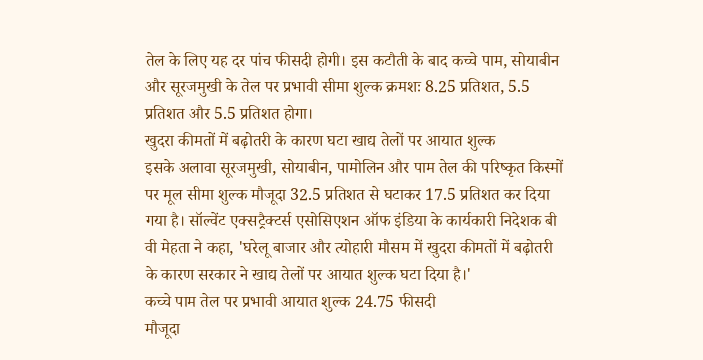तेल के लिए यह दर पांच फीसदी होगी। इस कटौती के बाद कच्चे पाम, सोयाबीन और सूरजमुखी के तेल पर प्रभावी सीमा शुल्क क्रमशः 8.25 प्रतिशत, 5.5 प्रतिशत और 5.5 प्रतिशत होगा।
खुदरा कीमतों में बढ़ोतरी के कारण घटा खाद्य तेलों पर आयात शुल्क
इसके अलावा सूरजमुखी, सोयाबीन, पामोलिन और पाम तेल की परिष्कृत किस्मों पर मूल सीमा शुल्क मौजूदा 32.5 प्रतिशत से घटाकर 17.5 प्रतिशत कर दिया गया है। सॉल्वेंट एक्सट्रैक्टर्स एसोसिएशन ऑफ इंडिया के कार्यकारी निदेशक बी वी मेहता ने कहा, 'घरेलू बाजार और त्योहारी मौसम में खुदरा कीमतों में बढ़ोतरी के कारण सरकार ने खाद्य तेलों पर आयात शुल्क घटा दिया है।'
कच्चे पाम तेल पर प्रभावी आयात शुल्क 24.75 फीसदी
मौजूदा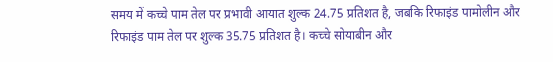समय में कच्चे पाम तेल पर प्रभावी आयात शुल्क 24.75 प्रतिशत है, जबकि रिफाइंड पामोलीन और रिफाइंड पाम तेल पर शुल्क 35.75 प्रतिशत है। कच्चे सोयाबीन और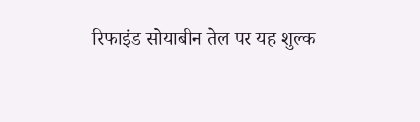रिफाइंड सोयाबीन तेल पर यह शुल्क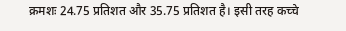क्रमशः 24.75 प्रतिशत और 35.75 प्रतिशत है। इसी तरह कच्चे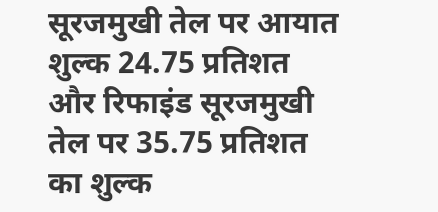सूरजमुखी तेल पर आयात शुल्क 24.75 प्रतिशत और रिफाइंड सूरजमुखी तेल पर 35.75 प्रतिशत का शुल्क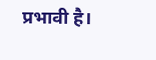प्रभावी है।